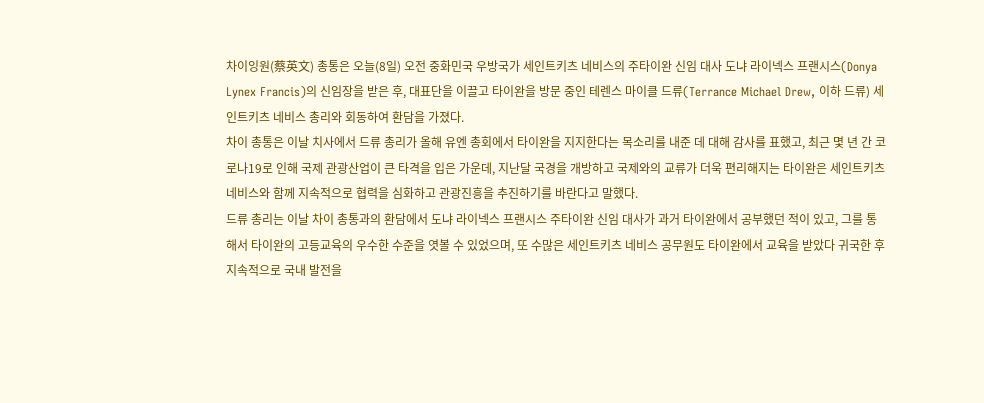차이잉원(蔡英文) 총통은 오늘(8일) 오전 중화민국 우방국가 세인트키츠 네비스의 주타이완 신임 대사 도냐 라이넥스 프랜시스(Donya Lynex Francis)의 신임장을 받은 후, 대표단을 이끌고 타이완을 방문 중인 테렌스 마이클 드류(Terrance Michael Drew, 이하 드류) 세인트키츠 네비스 총리와 회동하여 환담을 가졌다.
차이 총통은 이날 치사에서 드류 총리가 올해 유엔 총회에서 타이완을 지지한다는 목소리를 내준 데 대해 감사를 표했고, 최근 몇 년 간 코로나19로 인해 국제 관광산업이 큰 타격을 입은 가운데, 지난달 국경을 개방하고 국제와의 교류가 더욱 편리해지는 타이완은 세인트키츠 네비스와 함께 지속적으로 협력을 심화하고 관광진흥을 추진하기를 바란다고 말했다.
드류 총리는 이날 차이 총통과의 환담에서 도냐 라이넥스 프랜시스 주타이완 신임 대사가 과거 타이완에서 공부했던 적이 있고, 그를 통해서 타이완의 고등교육의 우수한 수준을 엿볼 수 있었으며, 또 수많은 세인트키츠 네비스 공무원도 타이완에서 교육을 받았다 귀국한 후 지속적으로 국내 발전을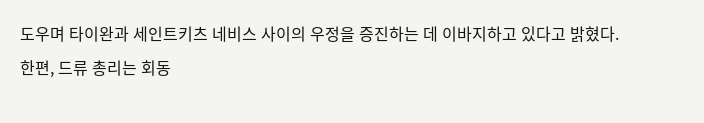도우며 타이완과 세인트키츠 네비스 사이의 우정을 증진하는 데 이바지하고 있다고 밝혔다.
한편, 드류 총리는 회동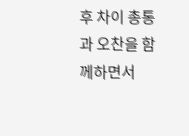후 차이 총통과 오찬을 함께하면서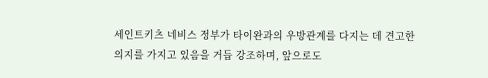세인트키츠 네비스 정부가 타이완과의 우방관계를 다지는 데 견고한 의지를 가지고 있음을 거듭 강조하며, 앞으로도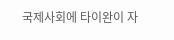국제사회에 타이완이 자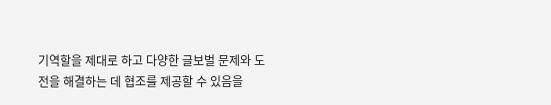기역할을 제대로 하고 다양한 글보벌 문제와 도전을 해결하는 데 협조를 제공할 수 있음을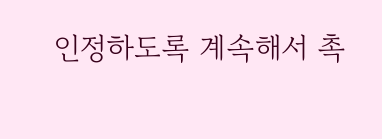인정하도록 계속해서 촉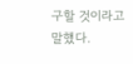구할 것이라고 말했다.